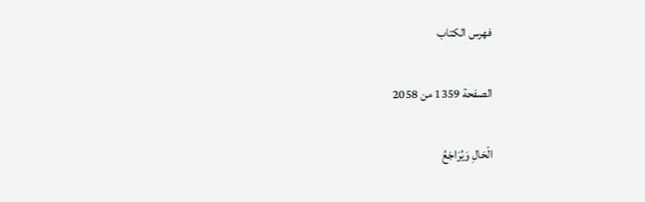فهرس الكتاب

الصفحة 1359 من 2058

الْحَالِ وَيُرَاجَعُ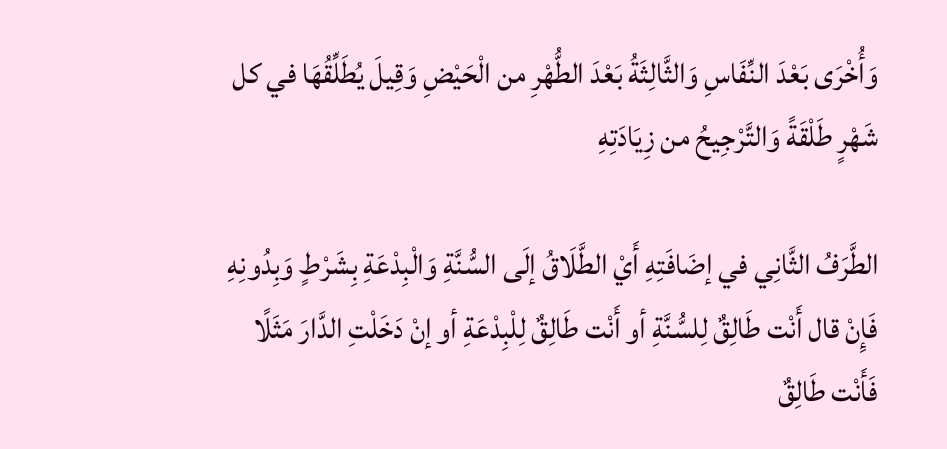وَأُخْرَى بَعْدَ النِّفَاسِ وَالثَّالِثَةُ بَعْدَ الطُّهْرِ من الْحَيْضِ وَقِيلَ يُطَلِّقُهَا في كل شَهْرٍ طَلْقَةً وَالتَّرْجِيحُ من زِيَادَتِهِ

الطَّرَفُ الثَّانِي في إضَافَتِهِ أَيْ الطَّلَاقُ إلَى السُّنَّةِ وَالْبِدْعَةِ بِشَرْطٍ وَبِدُونِهِ فَإِنْ قال أَنْت طَالِقٌ لِلسُّنَّةِ أو أَنْت طَالِقٌ لِلْبِدْعَةِ أو إنْ دَخَلْتِ الدَّارَ مَثَلًا فَأَنْت طَالِقٌ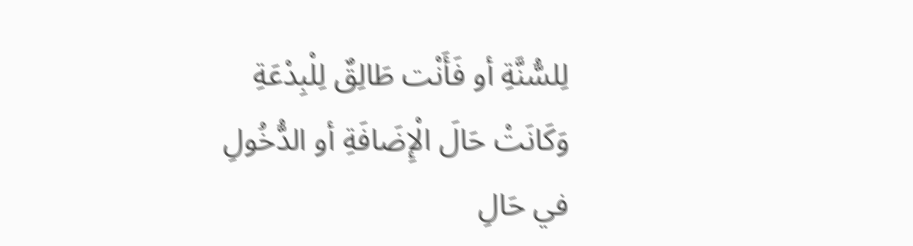لِلسُّنَّةِ أو فَأَنْت طَالِقٌ لِلْبِدْعَةِ وَكَانَتْ حَالَ الْإِضَافَةِ أو الدُّخُولِ في حَالِ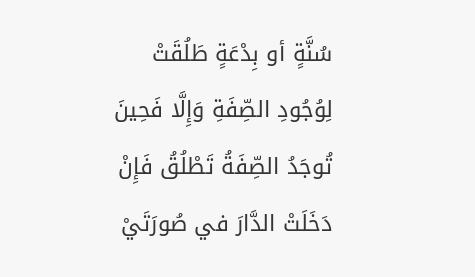سُنَّةٍ أو بِدْعَةٍ طَلُقَتْ لِوُجُودِ الصِّفَةِ وَإِلَّا فَحِينَ تُوجَدُ الصِّفَةُ تَطْلُقُ فَإِنْ دَخَلَتْ الدَّارَ في صُورَتَيْ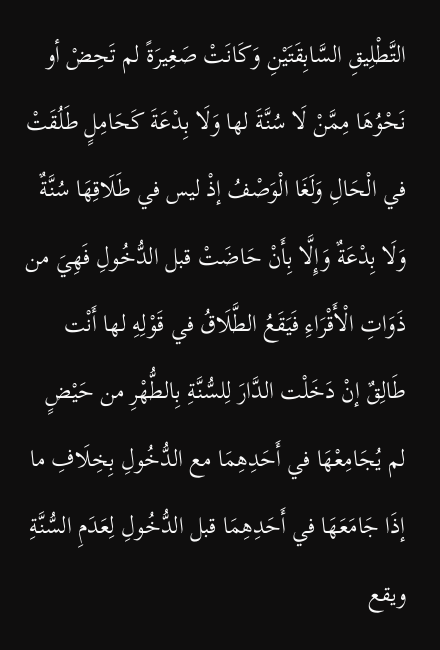التَّطْلِيقِ السَّابِقَتَيْنِ وَكَانَتْ صَغِيرَةً لم تَحِضْ أو نَحْوُهَا مِمَّنْ لَا سُنَّةَ لها وَلَا بِدْعَةَ كَحَامِلٍ طَلُقَتْ في الْحَالِ وَلَغَا الْوَصْفُ إذْ ليس في طَلَاقِهَا سُنَّةٌ وَلَا بِدْعَةٌ وَإِلَّا بِأَنْ حَاضَتْ قبل الدُّخُولِ فَهِيَ من ذَوَاتِ الْأَقْرَاءِ فَيَقَعُ الطَّلَاقُ في قَوْلِهِ لها أَنْت طَالِقٌ إنْ دَخَلْت الدَّارَ لِلسُّنَّةِ بِالطُّهْرِ من حَيْضٍ لم يُجَامِعْهَا في أَحَدِهِمَا مع الدُّخُولِ بِخِلَافِ ما إذَا جَامَعَهَا في أَحَدِهِمَا قبل الدُّخُولِ لِعَدَمِ السُّنَّةِ ويقع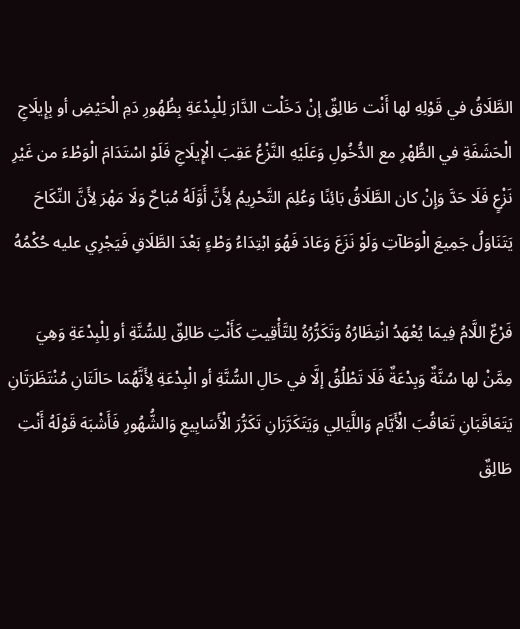الطَّلَاقُ في قَوْلِهِ لها أَنْت طَالِقٌ إنْ دَخَلْت الدَّارَ لِلْبِدْعَةِ بِظُهُورِ دَمِ الْحَيْضِ أو بِإِيلَاجِ الْحَشَفَةِ في الطُّهْرِ مع الدُّخُولِ وَعَلَيْهِ النَّزْعُ عَقِبَ الْإِيلَاجِ فَلَوْ اسْتَدَامَ الْوَطْءَ من غَيْرِ نَزْعٍ فَلَا حَدَّ وَإِنْ كان الطَّلَاقُ بَائِنًا وَعُلِمَ التَّحْرِيمُ لِأَنَّ أَوَّلَهُ مُبَاحٌ وَلَا مَهْرَ لِأَنَّ النِّكَاحَ يَتَنَاوَلُ جَمِيعَ الْوَطَآتِ وَلَوْ نَزَعَ وَعَادَ فَهُوَ ابْتِدَاءُ وَطْءٍ بَعْدَ الطَّلَاقِ فَيَجْرِي عليه حُكْمُهُ

فَرْعٌ اللَّامُ فِيمَا يُعْهَدُ انْتِظَارُهُ وَتَكَرُّرُهُ لِلتَّأْقِيتِ كَأَنْتِ طَالِقٌ لِلسُّنَّةِ أو لِلْبِدْعَةِ وَهِيَ مِمَّنْ لها سُنَّةٌ وَبِدْعَةٌ فَلَا تَطْلُقُ إلَّا في حَالِ السُّنَّةِ أو الْبِدْعَةِ لِأَنَّهُمَا حَالَتَانِ مُنْتَظَرَتَانِ يَتَعَاقَبَانِ تَعَاقُبَ الْأَيَّامِ وَاللَّيَالِي وَيَتَكَرَّرَانِ تَكَرُّرَ الْأَسَابِيعِ وَالشُّهُورِ فَأَشْبَهَ قَوْلَهُ أَنْتِ طَالِقٌ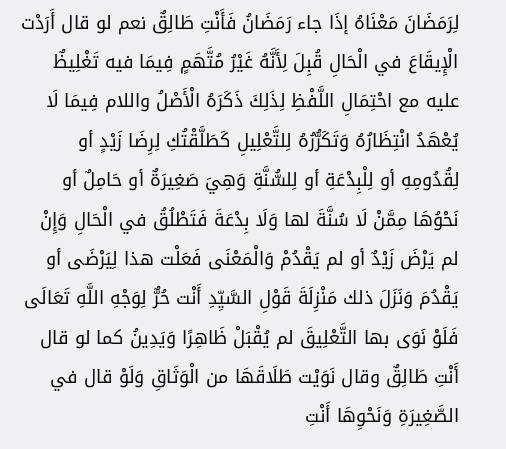لِرَمَضَانَ مَعْنَاهُ إذَا جاء رَمَضَانُ فَأَنْتِ طَالِقٌ نعم لو قال أَرَدْت الْإِيقَاعَ في الْحَالِ قُبِلَ لِأَنَّهُ غَيْرُ مُتَّهَمٍ فِيمَا فيه تَغْلِيظٌ عليه مع احْتِمَالِ اللَّفْظِ لِذَلِكَ ذَكَرَهُ الْأَصْلُ واللام فِيمَا لَا يُعْهَدُ انْتِظَارُهُ وَتَكَرُّرُهُ لِلتَّعْلِيلِ كَطَلَّقْتُكِ لِرِضَا زَيْدٍ أو لِقُدُومِهِ أو لِلْبِدْعَةِ أو لِلسُّنَّةِ وَهِيَ صَغِيرَةٌ أو حَامِلٌ أو نَحْوُهَا مِمَّنْ لَا سُنَّةَ لها وَلَا بِدْعَةَ فَتَطْلُقُ في الْحَالِ وَإِنْ لم يَرْضَ زَيْدٌ أو لم يَقْدُمْ وَالْمَعْنَى فَعَلْت هذا لِيَرْضَى أو يَقْدُمَ وَنَزَلَ ذلك مَنْزِلَةَ قَوْلِ السَّيِّدِ أَنْت حُرٌّ لِوَجْهِ اللَّهِ تَعَالَى فَلَوْ نَوَى بها التَّعْلِيقَ لم يُقْبَلْ ظَاهِرًا وَيَدِينُ كما لو قال أَنْتِ طَالِقٌ وقال نَوَيْت طَلَاقَهَا من الْوَثَاقِ وَلَوْ قال في الصَّغِيرَةِ وَنَحْوِهَا أَنْتِ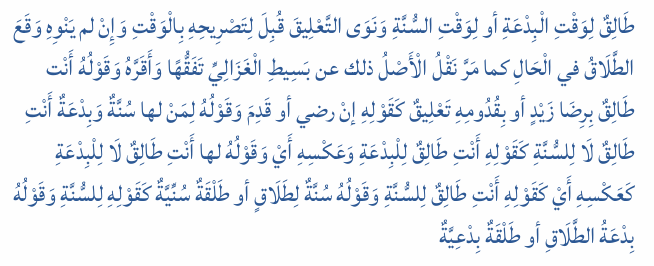طَالِقٌ لِوَقْتِ الْبِدْعَةِ أو لِوَقْتِ السُّنَّةِ وَنَوَى التَّعْلِيقَ قُبِلَ لِتَصْرِيحِهِ بِالْوَقْتِ وَإِنْ لم يَنْوِهِ وَقَعَ الطَّلَاقُ في الْحَالِ كما مَرَّ نَقْلُ الْأَصْلُ ذلك عن بَسِيطِ الْغَزَالِيِّ تَفَقُّهًا وَأَقَرَّهُ وَقَوْلُهُ أَنْت طَالِقٌ بِرِضَا زَيْدٍ أو بِقُدُومِهِ تَعْلِيقٌ كَقَوْلِهِ إنْ رضي أو قَدِمَ وَقَوْلُهُ لِمَنْ لها سُنَّةٌ وَبِدْعَةٌ أَنْتِ طَالِقٌ لَا لِلسُّنَّةِ كَقَوْلِهِ أَنْتِ طَالِقٌ لِلْبِدْعَةِ وَعَكْسِهِ أَيْ وَقَوْلُهُ لها أَنْتِ طَالِقٌ لَا لِلْبِدْعَةِ كَعَكْسِهِ أَيْ كَقَوْلِهِ أَنْتِ طَالِقٌ لِلسُّنَّةِ وَقَوْلُهُ سُنَّةٌ لِطَلَاقٍ أو طَلْقَةٌ سُنِّيَّةٌ كَقَوْلِهِ لِلسُّنَّةِ وَقَوْلُهُ بِدْعَةُ الطَّلَاقِ أو طَلْقَةٌ بِدْعِيَّةٌ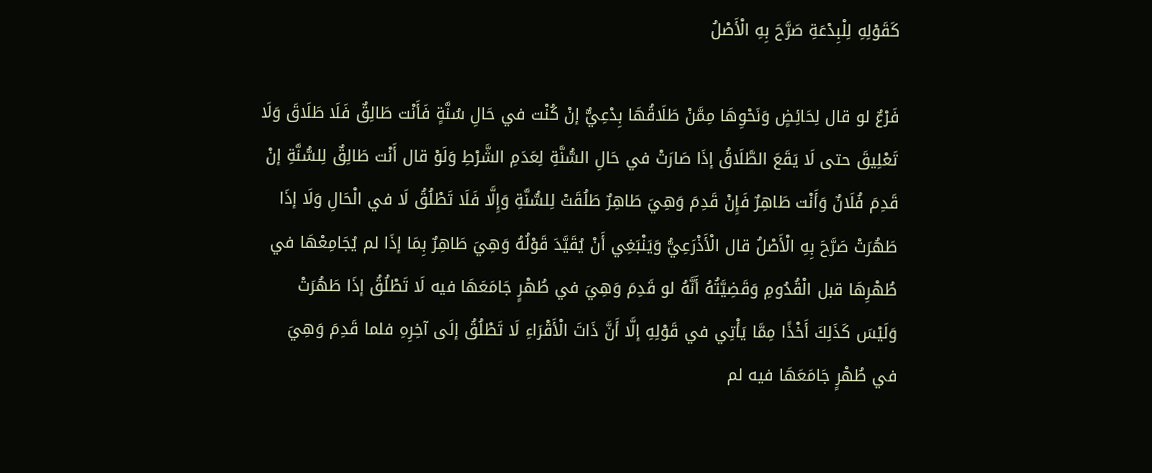كَقَوْلِهِ لِلْبِدْعَةِ صَرَّحَ بِهِ الْأَصْلُ

فَرْعٌ لو قال لِحَائِضٍ وَنَحْوِهَا مِمَّنْ طَلَاقُهَا بِدْعِيٌّ إنْ كُنْت في حَالِ سُنَّةٍ فَأَنْت طَالِقٌ فَلَا طَلَاقَ وَلَا تَعْلِيقَ حتى لَا يَقَعَ الطَّلَاقُ إذَا صَارَتْ في حَالِ السُّنَّةِ لِعَدَمِ الشَّرْطِ وَلَوْ قال أَنْت طَالِقٌ لِلسُّنَّةِ إنْ قَدِمَ فُلَانٌ وَأَنْت طَاهِرٌ فَإِنْ قَدِمَ وَهِيَ طَاهِرٌ طَلُقَتْ لِلسُّنَّةِ وَإِلَّا فَلَا تَطْلُقُ لَا في الْحَالِ وَلَا إذَا طَهُرَتْ صَرَّحَ بِهِ الْأَصْلُ قال الْأَذْرَعِيُّ وَيَنْبَغِي أَنْ يُقَيَّدَ قَوْلُهُ وَهِيَ طَاهِرٌ بِمَا إذَا لم يُجَامِعْهَا في طُهْرِهَا قبل الْقُدُومِ وَقَضِيَّتُهُ أَنَّهُ لو قَدِمَ وَهِيَ في طُهْرٍ جَامَعَهَا فيه لَا تَطْلُقُ إذَا طَهُرَتْ وَلَيْسَ كَذَلِكَ أَخْذًا مِمَّا يَأْتِي في قَوْلِهِ إلَّا أَنَّ ذَاتَ الْأَقْرَاءِ لَا تَطْلُقُ إلَى آخِرِهِ فلما قَدِمَ وَهِيَ في طُهْرٍ جَامَعَهَا فيه لم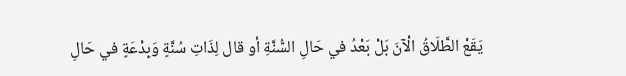يَقَعْ الطَّلَاقُ الْآنَ بَلْ بَعْدُ في حَالِ السُّنَّةِ أو قال لِذَاتِ سُنَّةٍ وَبِدْعَةٍ في حَالِ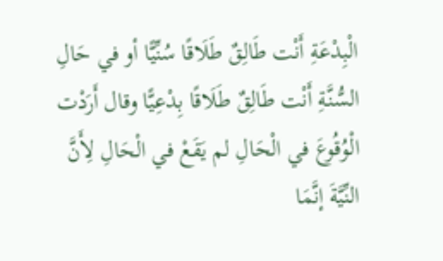الْبِدْعَةِ أَنْت طَالِقٌ طَلَاقًا سُنِّيًّا أو في حَالِ السُّنَّةِ أَنْت طَالِقٌ طَلَاقًا بِدْعِيًّا وقال أَرَدْت الْوُقُوعَ في الْحَالِ لم يَقَعْ في الْحَالِ لِأَنَّ النِّيَّةَ إنَّمَا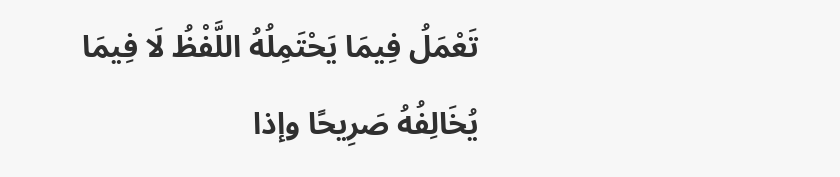تَعْمَلُ فِيمَا يَحْتَمِلُهُ اللَّفْظُ لَا فِيمَا يُخَالِفُهُ صَرِيحًا وإذا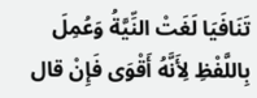تَنَافَيَا لَغَتْ النِّيَّةُ وَعُمِلَ بِاللَّفْظِ لِأَنَّهُ أَقْوَى فَإِنْ قال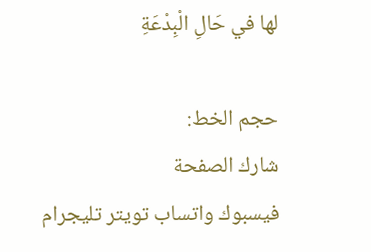لها في حَالِ الْبِدْعَةِ

حجم الخط:
شارك الصفحة
فيسبوك واتساب تويتر تليجرام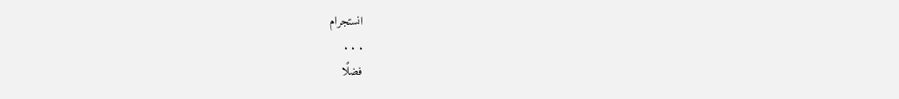انستجرام
. . .
فضلًا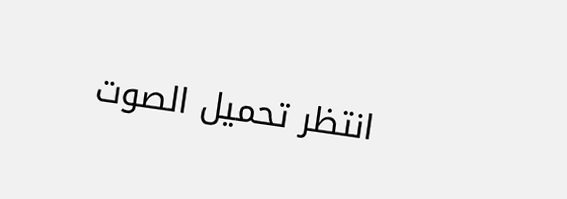انتظر تحميل الصوت